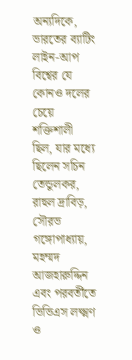অন্যদিকে, ভারতের ব্যাটিং লাইন-আপ বিশ্বের যে কোনও দলের চেয়ে শক্তিশালী ছিল, যার মধ্যে ছিলেন সচিন তেন্ডুলকর, রাহুল দ্রাবিড়, সৌরভ গঙ্গোপাধ্যায়, মহম্মদ আজহারুদ্দিন এবং পরবর্তীতে ভিভিএস লক্ষ্মণ ও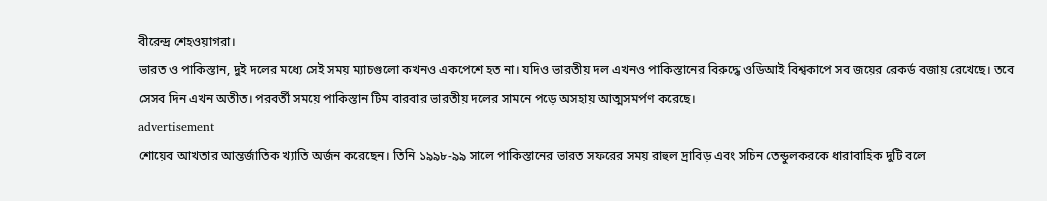বীরেন্দ্র শেহওয়াগরা।
ভারত ও পাকিস্তান, দুই দলের মধ্যে সেই সময় ম্যাচগুলো কখনও একপেশে হত না। যদিও ভারতীয় দল এখনও পাকিস্তানের বিরুদ্ধে ওডিআই বিশ্বকাপে সব জয়ের রেকর্ড বজায় রেখেছে। তবে সেসব দিন এখন অতীত। পরবর্তী সময়ে পাকিস্তান টিম বারবার ভারতীয় দলের সামনে পড়ে অসহায় আত্মসমর্পণ করেছে।
advertisement
শোয়েব আখতার আন্তর্জাতিক খ্যাতি অর্জন করেছেন। তিনি ১৯৯৮-৯৯ সালে পাকিস্তানের ভারত সফরের সময় রাহুল দ্রাবিড় এবং সচিন তেন্ডুলকরকে ধারাবাহিক দুটি বলে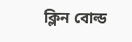ক্লিন বোল্ড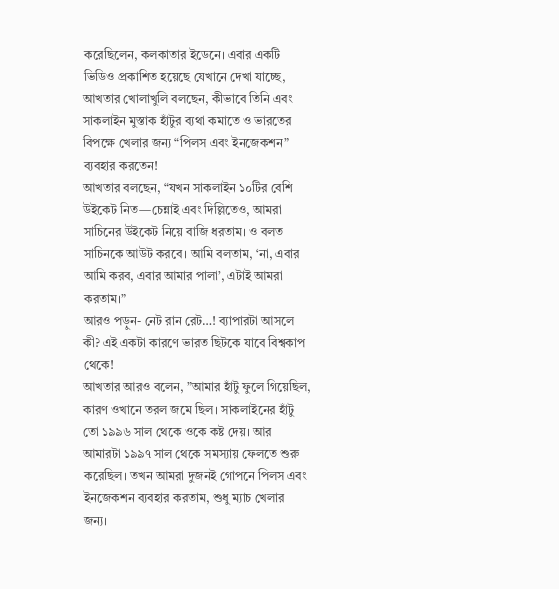করেছিলেন, কলকাতার ইডেনে। এবার একটি ভিডিও প্রকাশিত হয়েছে যেখানে দেখা যাচ্ছে, আখতার খোলাখুলি বলছেন, কীভাবে তিনি এবং সাকলাইন মুস্তাক হাঁটুর ব্যথা কমাতে ও ভারতের বিপক্ষে খেলার জন্য “পিলস এবং ইনজেকশন” ব্যবহার করতেন!
আখতার বলছেন, “যখন সাকলাইন ১০টির বেশি উইকেট নিত—চেন্নাই এবং দিল্লিতেও, আমরা সাচিনের উইকেট নিয়ে বাজি ধরতাম। ও বলত সাচিনকে আউট করবে। আমি বলতাম, ‘না, এবার আমি করব, এবার আমার পালা’, এটাই আমরা করতাম।”
আরও পড়ুন- নেট রান রেট…! ব্যাপারটা আসলে কী? এই একটা কারণে ভারত ছিটকে যাবে বিশ্বকাপ থেকে!
আখতার আরও বলেন, ”আমার হাঁটু ফুলে গিয়েছিল, কারণ ওখানে তরল জমে ছিল। সাকলাইনের হাঁটু তো ১৯৯৬ সাল থেকে ওকে কষ্ট দেয়। আর আমারটা ১৯৯৭ সাল থেকে সমস্যায় ফেলতে শুরু করেছিল। তখন আমরা দুজনই গোপনে পিলস এবং ইনজেকশন ব্যবহার করতাম, শুধু ম্যাচ খেলার জন্য।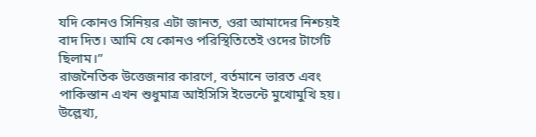যদি কোনও সিনিয়র এটা জানত, ওরা আমাদের নিশ্চয়ই বাদ দিত। আমি যে কোনও পরিস্থিতিতেই ওদের টার্গেট ছিলাম।”
রাজনৈতিক উত্তেজনার কারণে, বর্তমানে ভারত এবং পাকিস্তান এখন শুধুমাত্র আইসিসি ইভেন্টে মুখোমুখি হয়। উল্লেখ্য,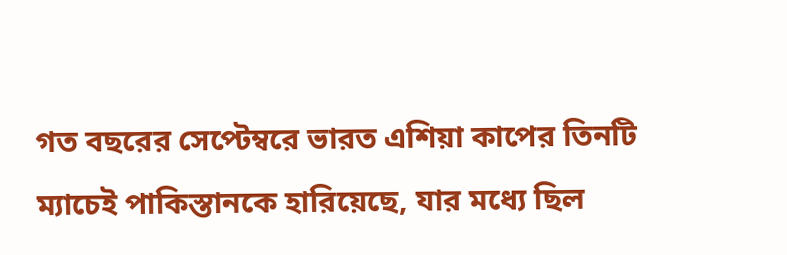গত বছরের সেপ্টেম্বরে ভারত এশিয়া কাপের তিনটি ম্যাচেই পাকিস্তানকে হারিয়েছে, যার মধ্যে ছিল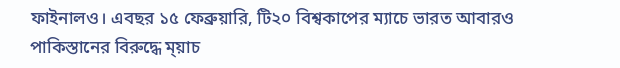ফাইনালও। এবছর ১৫ ফেব্রুয়ারি, টি২০ বিশ্বকাপের ম্যাচে ভারত আবারও পাকিস্তানের বিরুদ্ধে ম্য়াচ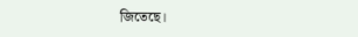জিতেছে।